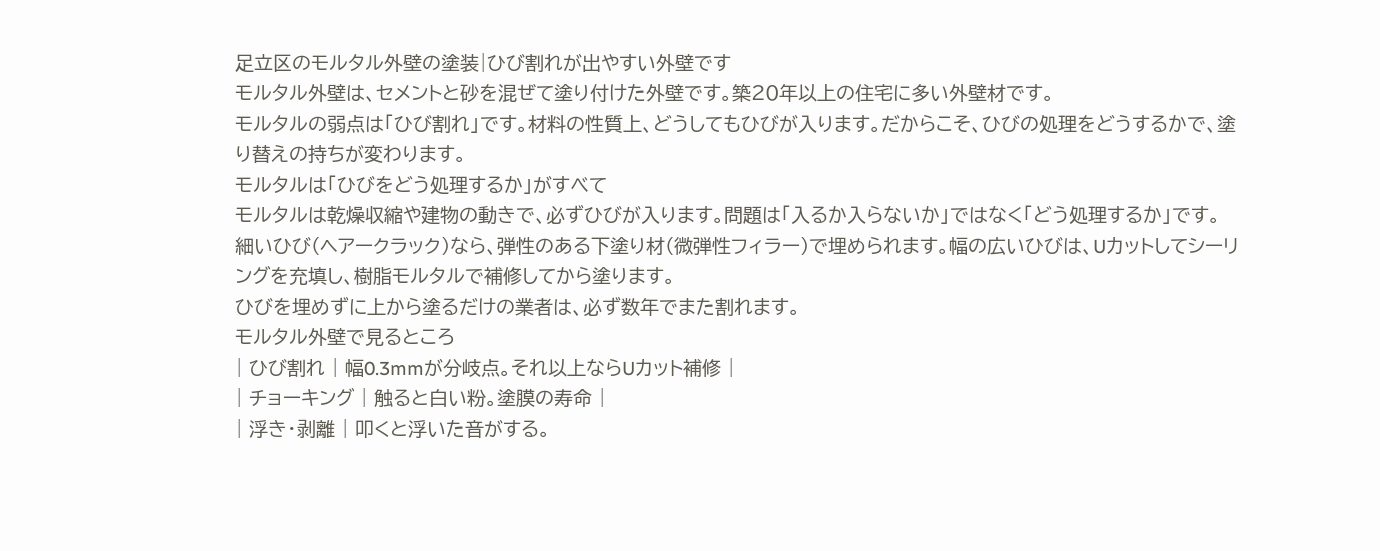足立区のモルタル外壁の塗装|ひび割れが出やすい外壁です
モルタル外壁は、セメントと砂を混ぜて塗り付けた外壁です。築20年以上の住宅に多い外壁材です。
モルタルの弱点は「ひび割れ」です。材料の性質上、どうしてもひびが入ります。だからこそ、ひびの処理をどうするかで、塗り替えの持ちが変わります。
モルタルは「ひびをどう処理するか」がすべて
モルタルは乾燥収縮や建物の動きで、必ずひびが入ります。問題は「入るか入らないか」ではなく「どう処理するか」です。
細いひび(ヘアークラック)なら、弾性のある下塗り材(微弾性フィラー)で埋められます。幅の広いひびは、Uカットしてシーリングを充填し、樹脂モルタルで補修してから塗ります。
ひびを埋めずに上から塗るだけの業者は、必ず数年でまた割れます。
モルタル外壁で見るところ
| ひび割れ | 幅0.3mmが分岐点。それ以上ならUカット補修 |
| チョーキング | 触ると白い粉。塗膜の寿命 |
| 浮き・剥離 | 叩くと浮いた音がする。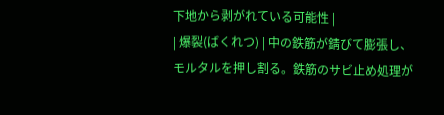下地から剥がれている可能性 |
| 爆裂(ばくれつ) | 中の鉄筋が錆びて膨張し、モルタルを押し割る。鉄筋のサビ止め処理が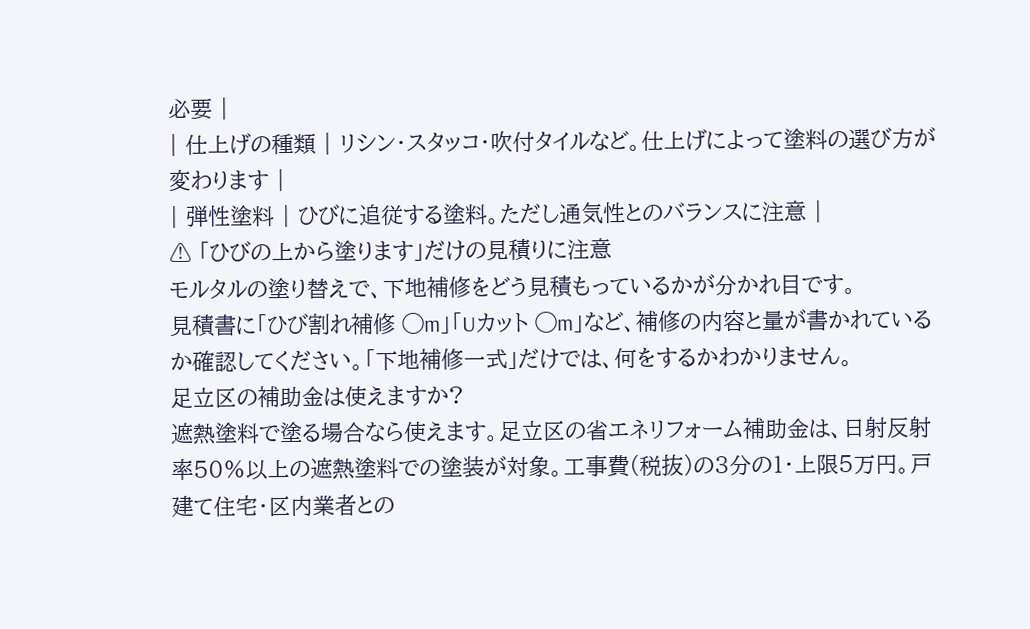必要 |
| 仕上げの種類 | リシン・スタッコ・吹付タイルなど。仕上げによって塗料の選び方が変わります |
| 弾性塗料 | ひびに追従する塗料。ただし通気性とのバランスに注意 |
⚠ 「ひびの上から塗ります」だけの見積りに注意
モルタルの塗り替えで、下地補修をどう見積もっているかが分かれ目です。
見積書に「ひび割れ補修 ◯m」「Uカット ◯m」など、補修の内容と量が書かれているか確認してください。「下地補修一式」だけでは、何をするかわかりません。
足立区の補助金は使えますか?
遮熱塗料で塗る場合なら使えます。足立区の省エネリフォーム補助金は、日射反射率50%以上の遮熱塗料での塗装が対象。工事費(税抜)の3分の1・上限5万円。戸建て住宅・区内業者との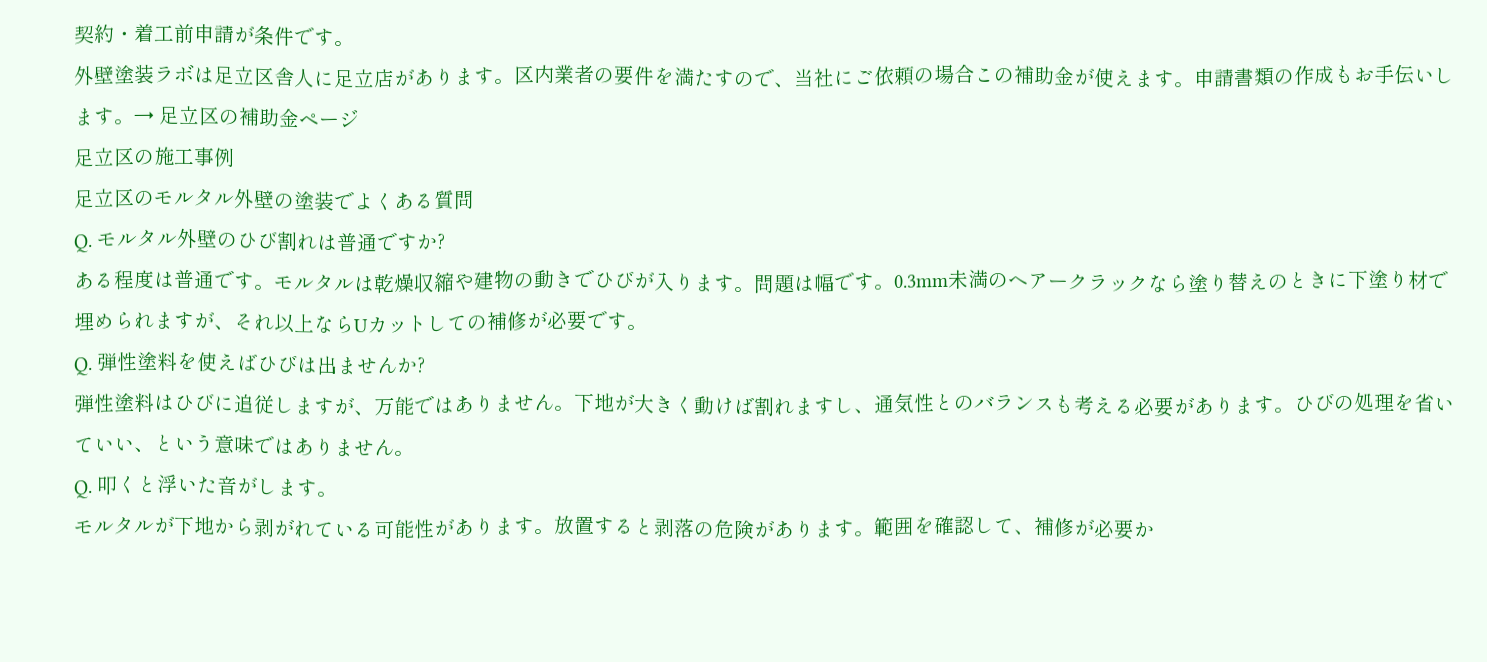契約・着工前申請が条件です。
外壁塗装ラボは足立区舎人に足立店があります。区内業者の要件を満たすので、当社にご依頼の場合この補助金が使えます。申請書類の作成もお手伝いします。→ 足立区の補助金ページ
足立区の施工事例
足立区のモルタル外壁の塗装でよくある質問
Q. モルタル外壁のひび割れは普通ですか?
ある程度は普通です。モルタルは乾燥収縮や建物の動きでひびが入ります。問題は幅です。0.3mm未満のヘアークラックなら塗り替えのときに下塗り材で埋められますが、それ以上ならUカットしての補修が必要です。
Q. 弾性塗料を使えばひびは出ませんか?
弾性塗料はひびに追従しますが、万能ではありません。下地が大きく動けば割れますし、通気性とのバランスも考える必要があります。ひびの処理を省いていい、という意味ではありません。
Q. 叩くと浮いた音がします。
モルタルが下地から剥がれている可能性があります。放置すると剥落の危険があります。範囲を確認して、補修が必要か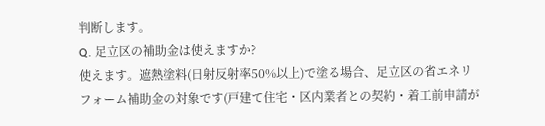判断します。
Q. 足立区の補助金は使えますか?
使えます。遮熱塗料(日射反射率50%以上)で塗る場合、足立区の省エネリフォーム補助金の対象です(戸建て住宅・区内業者との契約・着工前申請が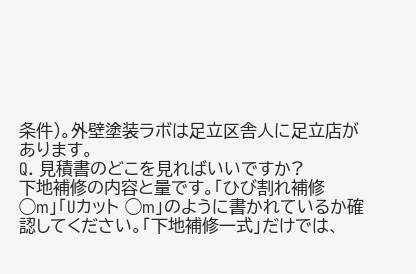条件)。外壁塗装ラボは足立区舎人に足立店があります。
Q. 見積書のどこを見ればいいですか?
下地補修の内容と量です。「ひび割れ補修 ◯m」「Uカット ◯m」のように書かれているか確認してください。「下地補修一式」だけでは、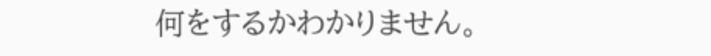何をするかわかりません。